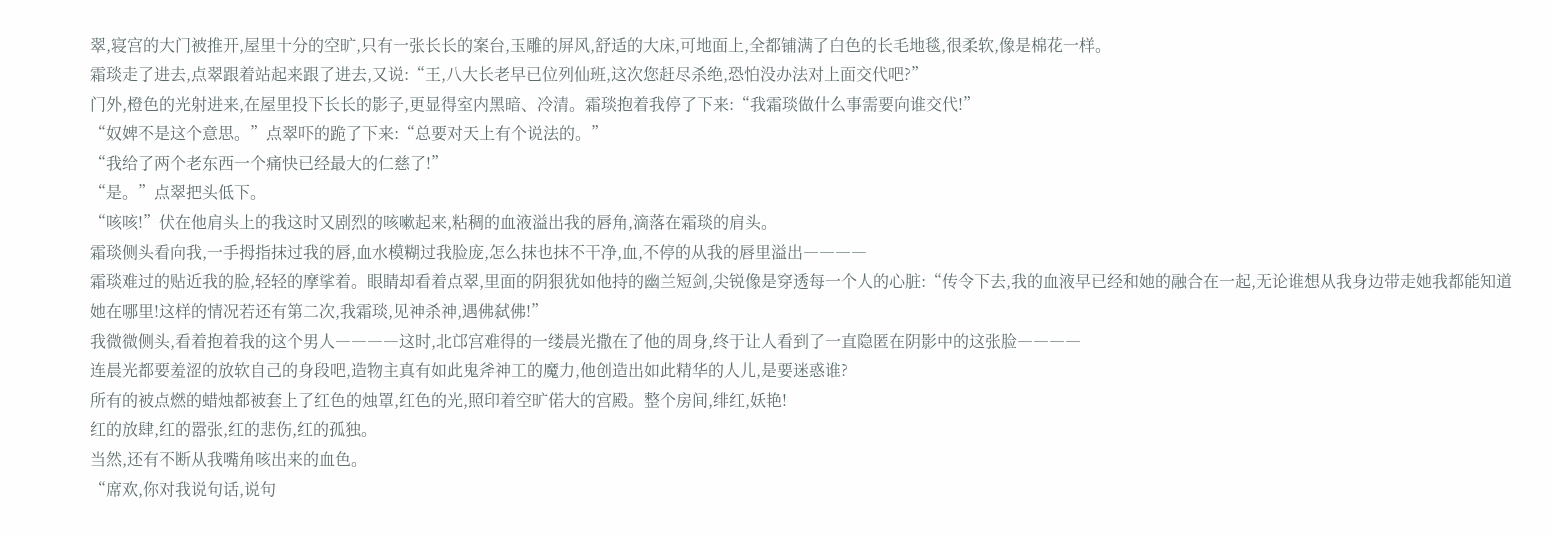翠,寝宫的大门被推开,屋里十分的空旷,只有一张长长的案台,玉雕的屏风,舒适的大床,可地面上,全都铺满了白色的长毛地毯,很柔软,像是棉花一样。
霜琰走了进去,点翠跟着站起来跟了进去,又说:“王,八大长老早已位列仙班,这次您赶尽杀绝,恐怕没办法对上面交代吧?”
门外,橙色的光射进来,在屋里投下长长的影子,更显得室内黑暗、冷清。霜琰抱着我停了下来:“我霜琰做什么事需要向谁交代!”
“奴婢不是这个意思。”点翠吓的跪了下来:“总要对天上有个说法的。”
“我给了两个老东西一个痛快已经最大的仁慈了!”
“是。”点翠把头低下。
“咳咳!”伏在他肩头上的我这时又剧烈的咳嗽起来,粘稠的血液溢出我的唇角,滴落在霜琰的肩头。
霜琰侧头看向我,一手拇指抹过我的唇,血水模糊过我脸庞,怎么抹也抹不干净,血,不停的从我的唇里溢出――――
霜琰难过的贴近我的脸,轻轻的摩挲着。眼睛却看着点翠,里面的阴狠犹如他持的幽兰短剑,尖锐像是穿透每一个人的心脏:“传令下去,我的血液早已经和她的融合在一起,无论谁想从我身边带走她我都能知道她在哪里!这样的情况若还有第二次,我霜琰,见神杀神,遇佛弑佛!”
我微微侧头,看着抱着我的这个男人――――这时,北邙宫难得的一缕晨光撒在了他的周身,终于让人看到了一直隐匿在阴影中的这张脸――――
连晨光都要羞涩的放软自己的身段吧,造物主真有如此鬼斧神工的魔力,他创造出如此精华的人儿,是要迷惑谁?
所有的被点燃的蜡烛都被套上了红色的烛罩,红色的光,照印着空旷偌大的宫殿。整个房间,绯红,妖艳!
红的放肆,红的嚣张,红的悲伤,红的孤独。
当然,还有不断从我嘴角咳出来的血色。
“席欢,你对我说句话,说句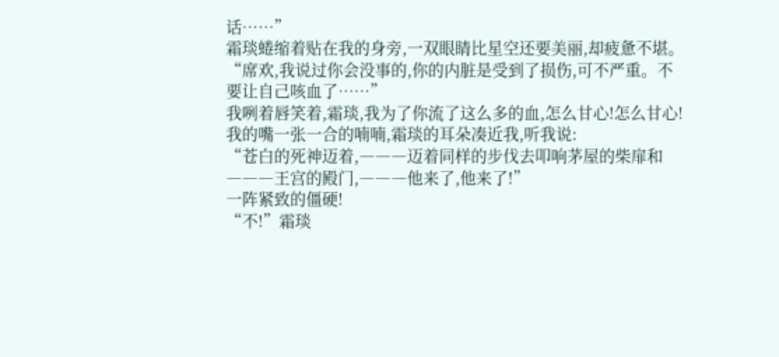话……”
霜琰蜷缩着贴在我的身旁,一双眼睛比星空还要美丽,却疲惫不堪。
“席欢,我说过你会没事的,你的内脏是受到了损伤,可不严重。不要让自己咳血了……”
我咧着唇笑着,霜琰,我为了你流了这么多的血,怎么甘心!怎么甘心!
我的嘴一张一合的喃喃,霜琰的耳朵凑近我,听我说:
“苍白的死神迈着,―――迈着同样的步伐去叩响茅屋的柴扉和―――王宫的殿门,―――他来了,他来了!”
一阵紧致的僵硬!
“不!”霜琰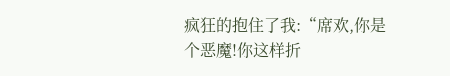疯狂的抱住了我:“席欢,你是个恶魔!你这样折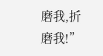磨我,折磨我!”